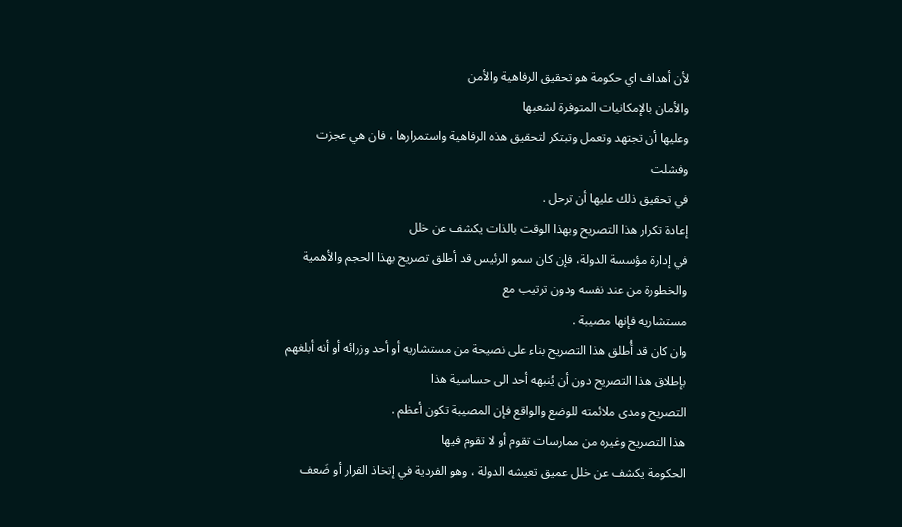لأن أهداف اي حكومة هو تحقيق الرفاهية والأمن
والأمان بالإمكانيات المتوفرة لشعبها
وعليها أن تجتهد وتعمل وتبتكر لتحقيق هذه الرفاهية واستمرارها ، فان هي عجزت وفشلت
في تحقيق ذلك عليها أن ترحل .
إعادة تكرار هذا التصريح وبهذا الوقت بالذات يكشف عن خلل
في إدارة مؤسسة الدولة، فإن كان سمو الرئيس قد أطلق تصريح بهذا الحجم والأهمية والخطورة من عند نفسه ودون ترتيب مع
مستشاريه فإنها مصيبة .
وان كان قد أُطلق هذا التصريح بناء على نصيحة من مستشاريه أو أحد وزرائه أو أنه أبلغهم بإطلاق هذا التصريح دون أن يُنبهه أحد الى حساسية هذا
التصريح ومدى ملائمته للوضع والواقع فإن المصيبة تكون أعظم .
هذا التصريح وغيره من ممارسات تقوم أو لا تقوم فيها
الحكومة يكشف عن خلل عميق تعيشه الدولة ، وهو الفردية في إتخاذ القرار أو ضَعف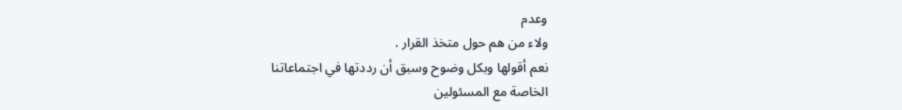وعدم
ولاء من هم حول متخذ القرار .
نعم أقولها وبكل وضوح وسبق أن رددتها في اجتماعاتنا
الخاصة مع المسئولين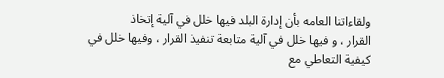ولقاءاتنا العامه بأن إدارة البلد فيها خلل في آلية إتخاذ
القرار ، و فيها خلل في آلية متابعة تنفيذ القرار ، وفيها خلل في كيفية التعاطي مع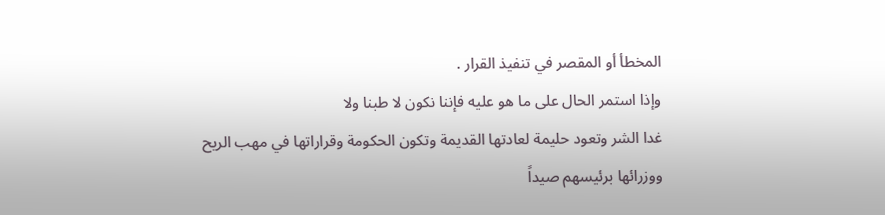المخطأ أو المقصر في تنفيذ القرار .
وإذا استمر الحال على ما هو عليه فإننا نكون لا طبنا ولا
غدا الشر وتعود حليمة لعادتها القديمة وتكون الحكومة وقراراتها في مهب الريح
ووزرائها برئيسهم صيداً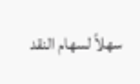سهلاً لسهام النقد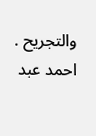والتجريح .
احمد عبد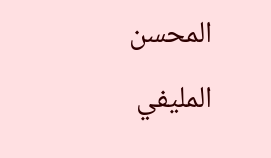المحسن المليفي